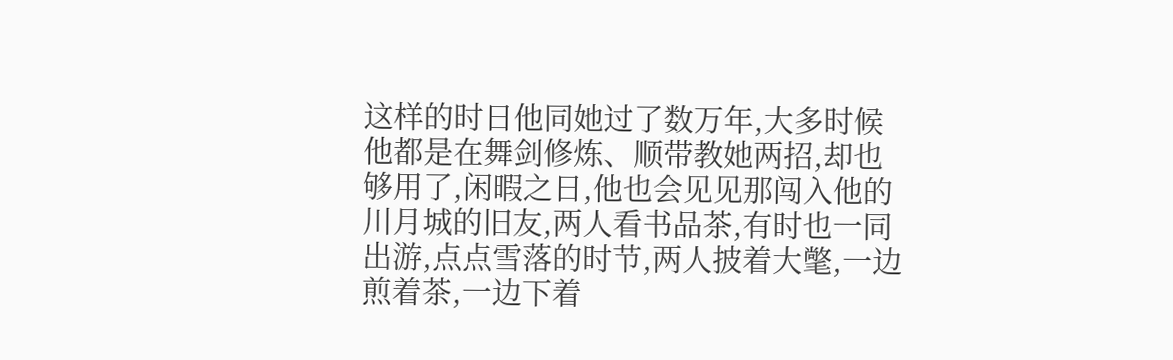这样的时日他同她过了数万年,大多时候他都是在舞剑修炼、顺带教她两招,却也够用了,闲暇之日,他也会见见那闯入他的川月城的旧友,两人看书品茶,有时也一同出游,点点雪落的时节,两人披着大氅,一边煎着茶,一边下着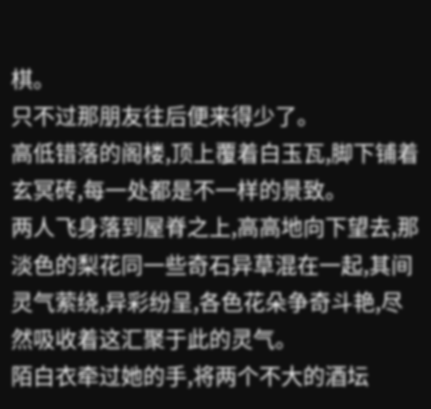棋。
只不过那朋友往后便来得少了。
高低错落的阁楼,顶上覆着白玉瓦,脚下铺着玄冥砖,每一处都是不一样的景致。
两人飞身落到屋脊之上,高高地向下望去,那淡色的梨花同一些奇石异草混在一起,其间灵气萦绕,异彩纷呈,各色花朵争奇斗艳,尽然吸收着这汇聚于此的灵气。
陌白衣牵过她的手,将两个不大的酒坛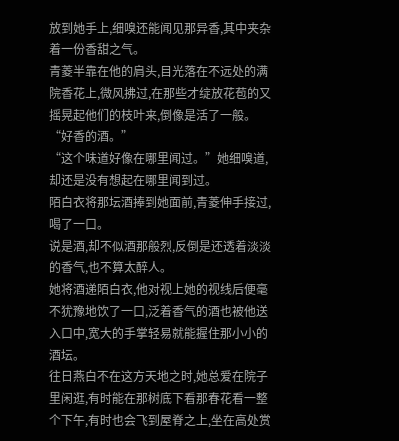放到她手上,细嗅还能闻见那异香,其中夹杂着一份香甜之气。
青菱半靠在他的肩头,目光落在不远处的满院香花上,微风拂过,在那些才绽放花苞的又摇晃起他们的枝叶来,倒像是活了一般。
“好香的酒。”
“这个味道好像在哪里闻过。”她细嗅道,却还是没有想起在哪里闻到过。
陌白衣将那坛酒捧到她面前,青菱伸手接过,喝了一口。
说是酒,却不似酒那般烈,反倒是还透着淡淡的香气,也不算太醉人。
她将酒递陌白衣,他对视上她的视线后便毫不犹豫地饮了一口,泛着香气的酒也被他送入口中,宽大的手掌轻易就能握住那小小的酒坛。
往日燕白不在这方天地之时,她总爱在院子里闲逛,有时能在那树底下看那春花看一整个下午,有时也会飞到屋脊之上,坐在高处赏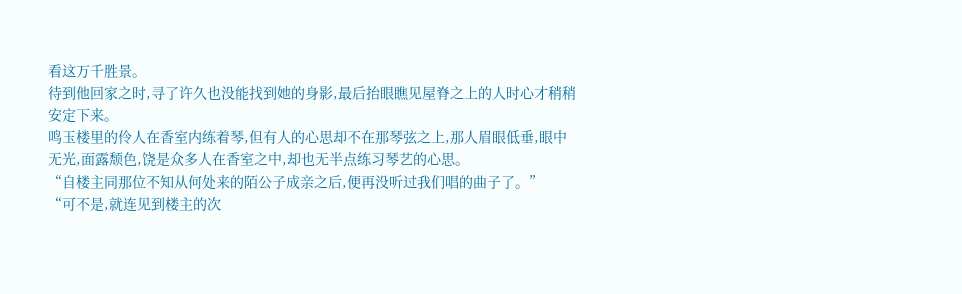看这万千胜景。
待到他回家之时,寻了许久也没能找到她的身影,最后抬眼瞧见屋脊之上的人时心才稍稍安定下来。
鸣玉楼里的伶人在香室内练着琴,但有人的心思却不在那琴弦之上,那人眉眼低垂,眼中无光,面露颓色,饶是众多人在香室之中,却也无半点练习琴艺的心思。
“自楼主同那位不知从何处来的陌公子成亲之后,便再没听过我们唱的曲子了。”
“可不是,就连见到楼主的次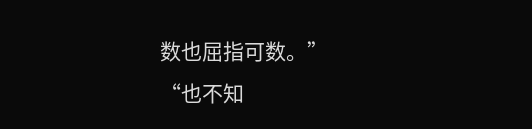数也屈指可数。”
“也不知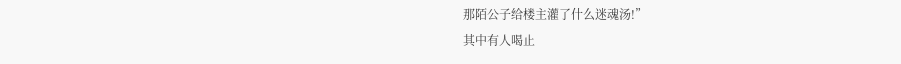那陌公子给楼主灌了什么迷魂汤!”
其中有人喝止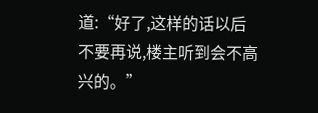道:“好了,这样的话以后不要再说,楼主听到会不高兴的。”